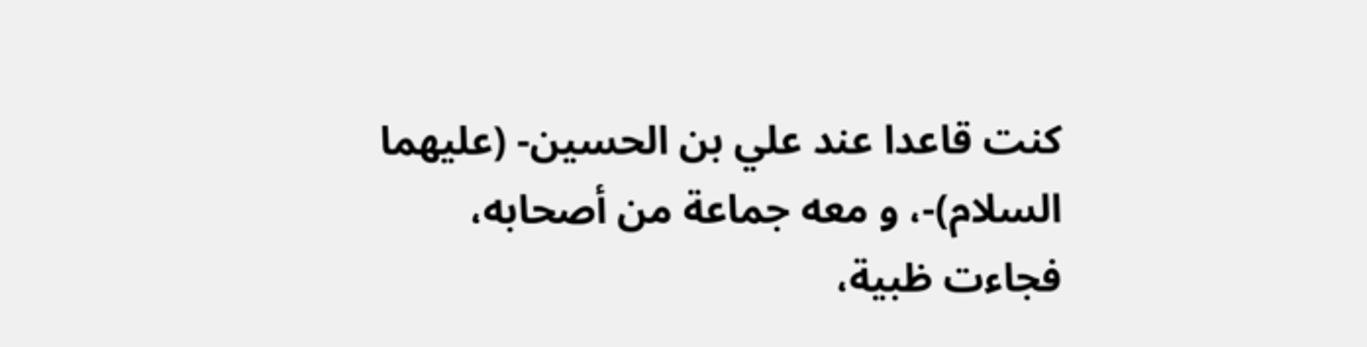كنت قاعدا عند علي بن الحسين- (عليهما السلام)-، و معه جماعة من أصحابه، فجاءت ظبية،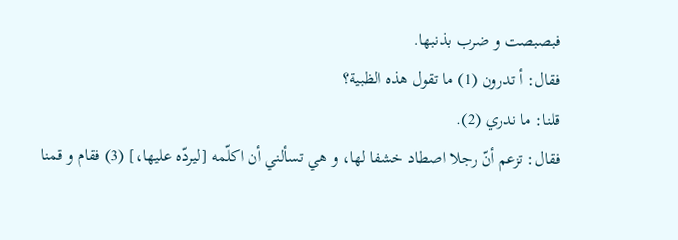فبصبصت و ضرب بذنبها.
فقال: أ تدرون (1) ما تقول هذه الظبية؟
قلنا: ما ندري (2).
فقال: تزعم أنّ رجلا اصطاد خشفا لها، و هي تسألني أن اكلّمه [ليردّه عليها،] (3) فقام و قمنا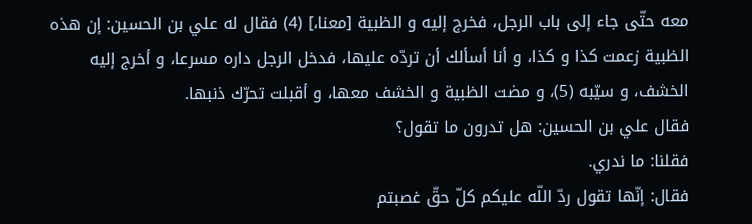معه حتّى جاء إلى باب الرجل، فخرج إليه و الظبية [معنا،] (4) فقال له علي بن الحسين: إن هذه الظبية زعمت كذا و كذا، و أنا أسألك أن تردّه عليها، فدخل الرجل داره مسرعا، و أخرج إليه الخشف، و سيّبه (5)، و مضت الظبية و الخشف معها، و أقبلت تحرّك ذنبها.
فقال علي بن الحسين: هل تدرون ما تقول؟
فقلنا: ما ندري.
فقال: إنّها تقول ردّ اللّه عليكم كلّ حقّ غصبتم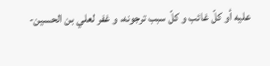عليه أو كلّ غائب و كلّ سبب ترجونه، و غفر لعلي بن الحسين-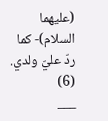(عليهما السلام)- كما ردّ عليّ ولدي. (6)
___